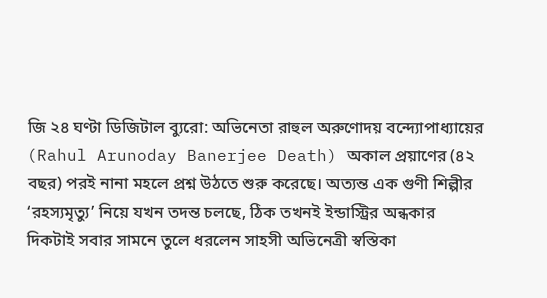জি ২৪ ঘণ্টা ডিজিটাল ব্যুরো: অভিনেতা রাহুল অরুণোদয় বন্দ্যোপাধ্যায়ের (Rahul Arunoday Banerjee Death) অকাল প্রয়াণের (৪২ বছর) পরই নানা মহলে প্রশ্ন উঠতে শুরু করেছে। অত্যন্ত এক গুণী শিল্পীর ‘রহস্যমৃত্যু’ নিয়ে যখন তদন্ত চলছে, ঠিক তখনই ইন্ডাস্ট্রির অন্ধকার দিকটাই সবার সামনে তুলে ধরলেন সাহসী অভিনেত্রী স্বস্তিকা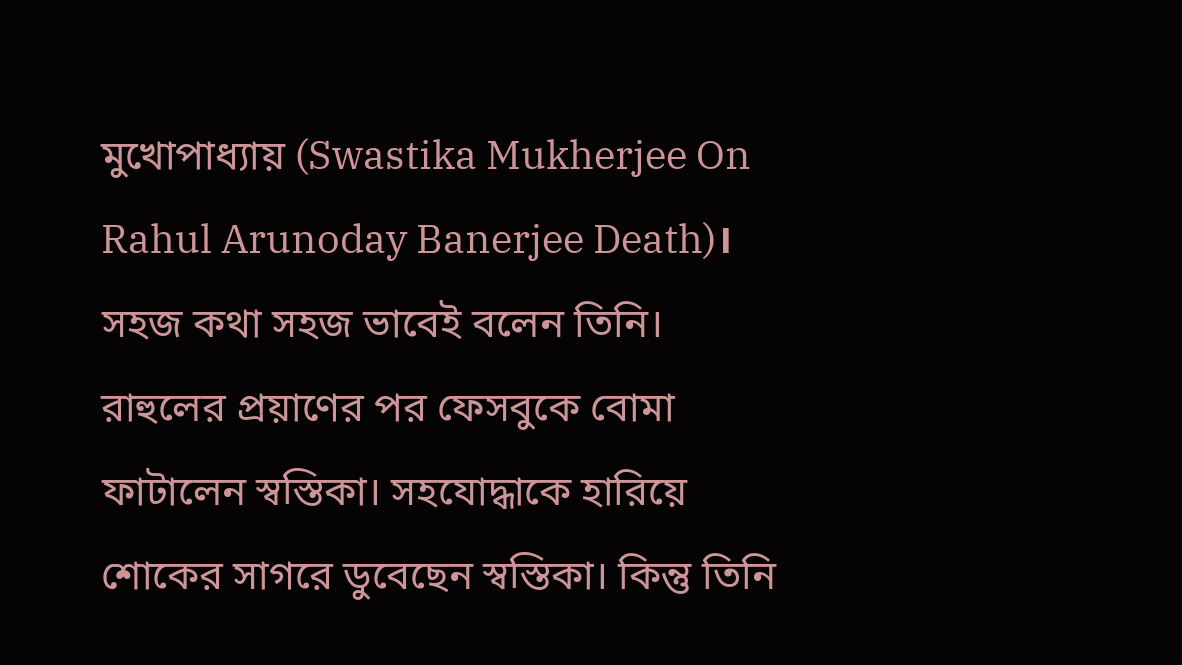মুখোপাধ্যায় (Swastika Mukherjee On Rahul Arunoday Banerjee Death)। সহজ কথা সহজ ভাবেই বলেন তিনি। রাহুলের প্রয়াণের পর ফেসবুকে বোমা ফাটালেন স্বস্তিকা। সহযোদ্ধাকে হারিয়ে শোকের সাগরে ডুবেছেন স্বস্তিকা। কিন্তু তিনি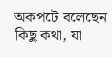অকপটে বলেছেন কিছু কথা, যা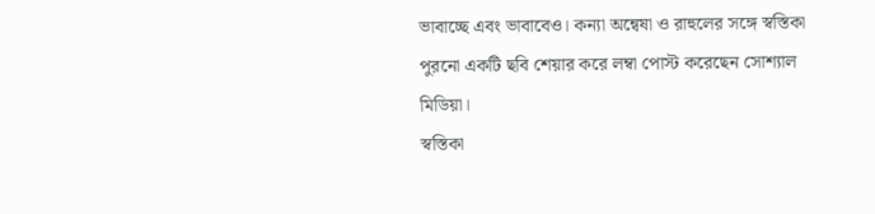ভাবাচ্ছে এবং ভাবাবেও। কন্যা অন্বেষা ও রাহুলের সঙ্গে স্বস্তিকা পুরনো একটি ছবি শেয়ার করে লম্বা পোস্ট করেছেন সোশ্যাল মিডিয়া।
স্বস্তিকা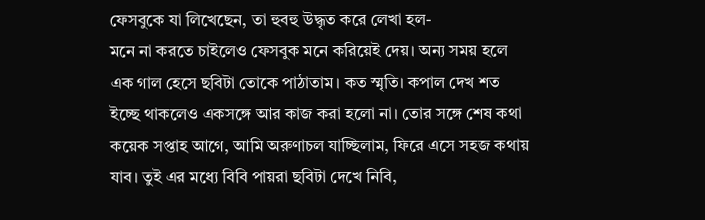ফেসবুকে যা লিখেছেন, তা হুবহু উদ্ধৃত করে লেখা হল-
মনে না করতে চাইলেও ফেসবুক মনে করিয়েই দেয়। অন্য সময় হলে এক গাল হেসে ছবিটা তোকে পাঠাতাম। কত স্মৃতি। কপাল দেখ শত ইচ্ছে থাকলেও একসঙ্গে আর কাজ করা হলো না। তোর সঙ্গে শেষ কথা কয়েক সপ্তাহ আগে, আমি অরুণাচল যাচ্ছিলাম, ফিরে এসে সহজ কথায় যাব। তুই এর মধ্যে বিবি পায়রা ছবিটা দেখে নিবি,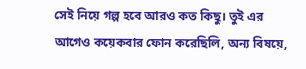সেই নিয়ে গল্প হবে আরও কত কিছু। তুই এর আগেও কয়েকবার ফোন করেছিলি, অন্য বিষয়ে,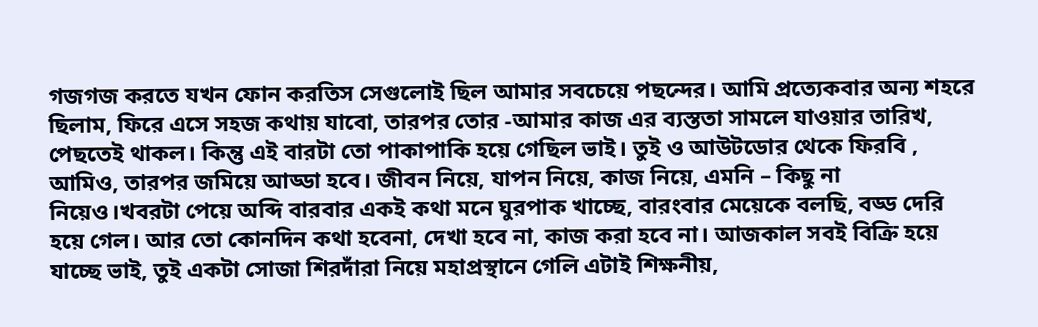গজগজ করতে যখন ফোন করতিস সেগুলোই ছিল আমার সবচেয়ে পছন্দের। আমি প্রত্যেকবার অন্য শহরে ছিলাম, ফিরে এসে সহজ কথায় যাবো, তারপর তোর -আমার কাজ এর ব্যস্ততা সামলে যাওয়ার তারিখ, পেছতেই থাকল। কিন্তু এই বারটা তো পাকাপাকি হয়ে গেছিল ভাই। তুই ও আউটডোর থেকে ফিরবি , আমিও, তারপর জমিয়ে আড্ডা হবে। জীবন নিয়ে, যাপন নিয়ে, কাজ নিয়ে, এমনি – কিছু না নিয়েও।খবরটা পেয়ে অব্দি বারবার একই কথা মনে ঘুরপাক খাচ্ছে, বারংবার মেয়েকে বলছি, বড্ড দেরি হয়ে গেল। আর তো কোনদিন কথা হবেনা, দেখা হবে না, কাজ করা হবে না। আজকাল সবই বিক্রি হয়ে যাচ্ছে ভাই, তুই একটা সোজা শিরদাঁরা নিয়ে মহাপ্রস্থানে গেলি এটাই শিক্ষনীয়,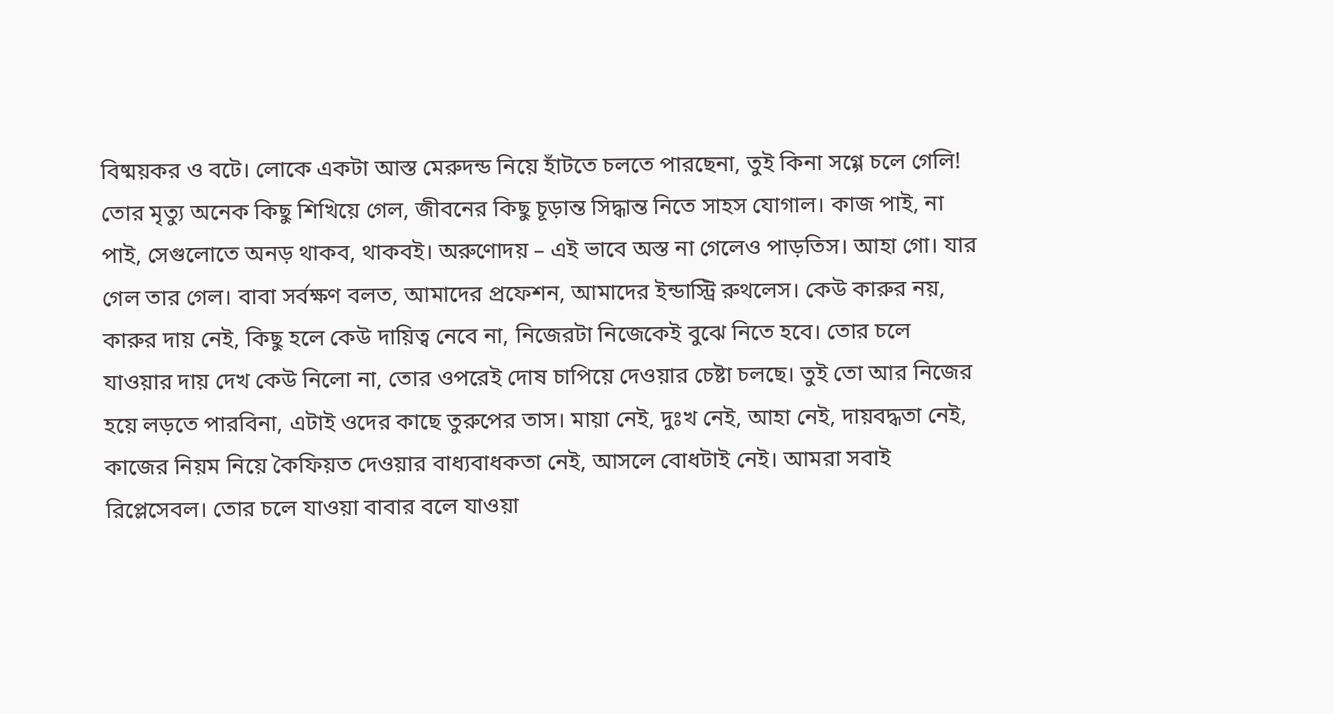বিষ্ময়কর ও বটে। লোকে একটা আস্ত মেরুদন্ড নিয়ে হাঁটতে চলতে পারছেনা, তুই কিনা সগ্গে চলে গেলি! তোর মৃত্যু অনেক কিছু শিখিয়ে গেল, জীবনের কিছু চূড়ান্ত সিদ্ধান্ত নিতে সাহস যোগাল। কাজ পাই, না পাই, সেগুলোতে অনড় থাকব, থাকবই। অরুণোদয় – এই ভাবে অস্ত না গেলেও পাড়তিস। আহা গো। যার গেল তার গেল। বাবা সর্বক্ষণ বলত, আমাদের প্রফেশন, আমাদের ইন্ডাস্ট্রি রুথলেস। কেউ কারুর নয়, কারুর দায় নেই, কিছু হলে কেউ দায়িত্ব নেবে না, নিজেরটা নিজেকেই বুঝে নিতে হবে। তোর চলে যাওয়ার দায় দেখ কেউ নিলো না, তোর ওপরেই দোষ চাপিয়ে দেওয়ার চেষ্টা চলছে। তুই তো আর নিজের হয়ে লড়তে পারবিনা, এটাই ওদের কাছে তুরুপের তাস। মায়া নেই, দুঃখ নেই, আহা নেই, দায়বদ্ধতা নেই, কাজের নিয়ম নিয়ে কৈফিয়ত দেওয়ার বাধ্যবাধকতা নেই, আসলে বোধটাই নেই। আমরা সবাই রিপ্লেসেবল। তোর চলে যাওয়া বাবার বলে যাওয়া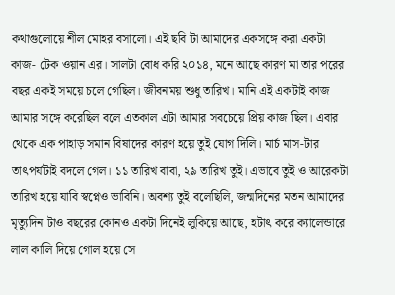কথাগুলোয়ে শীল মোহর বসালো। এই ছবি টা আমাদের একসঙ্গে করা একটা কাজ- টেক ওয়ান এর। সালটা বোধ করি ২০১৪, মনে আছে কারণ মা তার পরের বছর একই সময়ে চলে গেছিল। জীবনময় শুধু তারিখ। মানি এই একটাই কাজ আমার সঙ্গে করেছিল বলে এতকাল এটা আমার সবচেয়ে প্রিয় কাজ ছিল। এবার থেকে এক পাহাড় সমান বিষাদের কারণ হয়ে তুই যোগ দিলি। মার্চ মাস-টার তাৎপর্যটাই বদলে গেল। ১১ তারিখ বাবা, ২৯ তারিখ তুই। এভাবে তুই ও আরেকটা তারিখ হয়ে যাবি স্বপ্নেও ভাবিনি। অবশ্য তুই বলেছিলি, জন্মদিনের মতন আমাদের মৃত্যুদিন টাও বছরের কোনও একটা দিনেই লুকিয়ে আছে, হটাৎ করে ক্যালেন্ডারে লাল কালি দিয়ে গোল হয়ে সে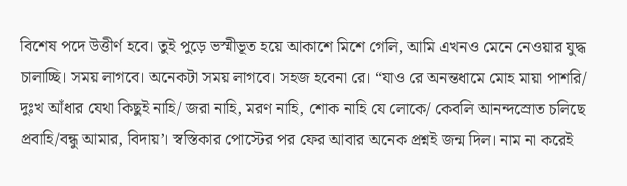বিশেষ পদে উত্তীর্ণ হবে। তুই পুড়ে ভস্মীভূত হয়ে আকাশে মিশে গেলি, আমি এখনও মেনে নেওয়ার যুদ্ধ চালাচ্ছি। সময় লাগবে। অনেকটা সময় লাগবে। সহজ হবেনা রে। “যাও রে অনন্তধামে মোহ মায়া পাশরি/ দুঃখ আঁধার যেথা কিছুই নাহি/ জরা নাহি, মরণ নাহি, শোক নাহি যে লোকে/ কেবলি আনন্দস্রোত চলিছে প্রবাহি/বন্ধু আমার, বিদায়’। স্বস্তিকার পোস্টের পর ফের আবার অনেক প্রশ্নই জন্ম দিল। নাম না করেই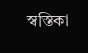স্বস্তিকা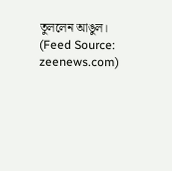তুললেন আঙুল।
(Feed Source: zeenews.com)